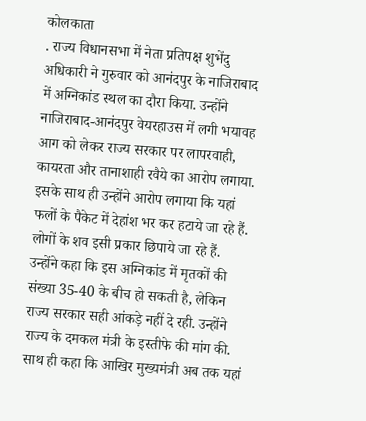कोलकाता
. राज्य विधानसभा में नेता प्रतिपक्ष शुभेंदु अधिकारी ने गुरुवार को आनंदपुर के नाजिराबाद में अग्निकांड स्थल का दौरा किया. उन्होंने नाजिराबाद-आनंदपुर वेयरहाउस में लगी भयावह आग को लेकर राज्य सरकार पर लापरवाही, कायरता और तानाशाही रवैये का आरोप लगाया. इसके साथ ही उन्होंने आरोप लगाया कि यहां फलों के पैकेट में देहांश भर कर हटाये जा रहे हैं. लोगों के शव इसी प्रकार छिपाये जा रहे हैं. उन्होंने कहा कि इस अग्निकांड में मृतकों की संख्या 35-40 के बीच हो सकती है, लेकिन राज्य सरकार सही आंकड़े नहीं दे रही. उन्होंने राज्य के दमकल मंत्री के इस्तीफे की मांग की. साथ ही कहा कि आखिर मुख्यमंत्री अब तक यहां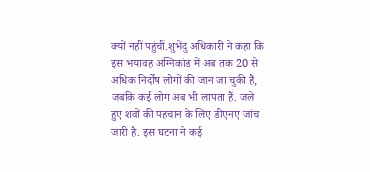क्यों नहीं पहुंचीं.शुभेंदु अधिकारी ने कहा कि इस भयावह अग्निकांड में अब तक 20 से अधिक निर्दोष लोगों की जान जा चुकी हैं, जबकि कई लोग अब भी लापता हैं. जले हुए शवों की पहचान के लिए डीएनए जांच जारी है. इस घटना ने कई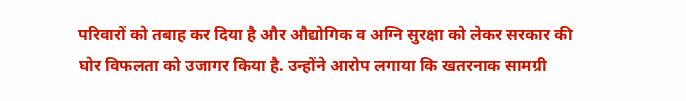परिवारों को तबाह कर दिया है और औद्योगिक व अग्नि सुरक्षा को लेकर सरकार की घोर विफलता को उजागर किया है. उन्होंने आरोप लगाया कि खतरनाक सामग्री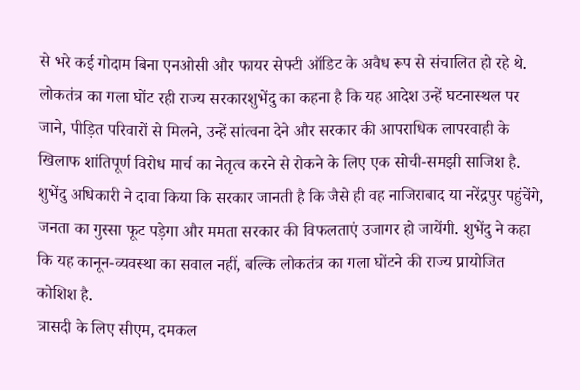से भरे कई गोदाम बिना एनओसी और फायर सेफ्टी ऑडिट के अवैध रूप से संचालित हो रहे थे.
लोकतंत्र का गला घोंट रही राज्य सरकारशुभेंदु का कहना है कि यह आदेश उन्हें घटनास्थल पर जाने, पीड़ित परिवारों से मिलने, उन्हें सांत्वना देने और सरकार की आपराधिक लापरवाही के खिलाफ शांतिपूर्ण विरोध मार्च का नेतृत्व करने से रोकने के लिए एक सोची-समझी साजिश है. शुभेंदु अधिकारी ने दावा किया कि सरकार जानती है कि जैसे ही वह नाजिराबाद या नरेंद्रपुर पहुंचेंगे, जनता का गुस्सा फूट पड़ेगा और ममता सरकार की विफलताएं उजागर हो जायेंगी. शुभेंदु ने कहा कि यह कानून-व्यवस्था का सवाल नहीं, बल्कि लोकतंत्र का गला घोंटने की राज्य प्रायोजित कोशिश है.
त्रासदी के लिए सीएम, दमकल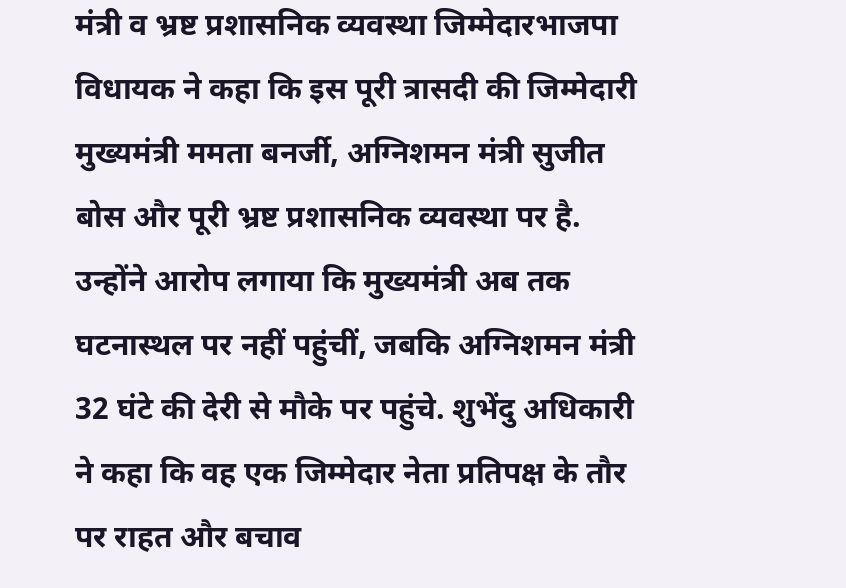मंत्री व भ्रष्ट प्रशासनिक व्यवस्था जिम्मेदारभाजपा विधायक ने कहा कि इस पूरी त्रासदी की जिम्मेदारी मुख्यमंत्री ममता बनर्जी, अग्निशमन मंत्री सुजीत बोस और पूरी भ्रष्ट प्रशासनिक व्यवस्था पर है. उन्होंने आरोप लगाया कि मुख्यमंत्री अब तक घटनास्थल पर नहीं पहुंचीं, जबकि अग्निशमन मंत्री 32 घंटे की देरी से मौके पर पहुंचे. शुभेंदु अधिकारी ने कहा कि वह एक जिम्मेदार नेता प्रतिपक्ष के तौर पर राहत और बचाव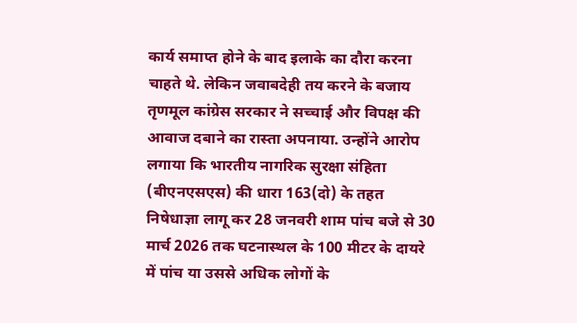कार्य समाप्त होने के बाद इलाके का दौरा करना चाहते थे. लेकिन जवाबदेही तय करने के बजाय तृणमूल कांग्रेस सरकार ने सच्चाई और विपक्ष की आवाज दबाने का रास्ता अपनाया. उन्होंने आरोप लगाया कि भारतीय नागरिक सुरक्षा संहिता (बीएनएसएस) की धारा 163(दो) के तहत निषेधाज्ञा लागू कर 28 जनवरी शाम पांच बजे से 30 मार्च 2026 तक घटनास्थल के 100 मीटर के दायरे में पांच या उससे अधिक लोगों के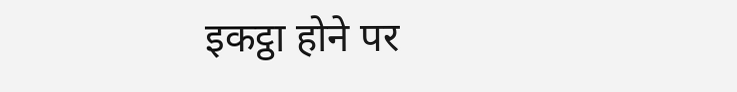इकट्ठा होने पर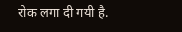रोक लगा दी गयी है.